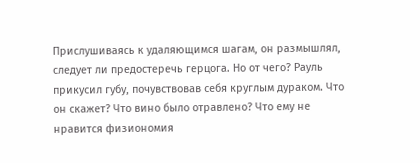Прислушиваясь к удаляющимся шагам, он размышлял, следует ли предостеречь герцога. Но от чего? Рауль прикусил губу, почувствовав себя круглым дураком. Что он скажет? Что вино было отравлено? Что ему не нравится физиономия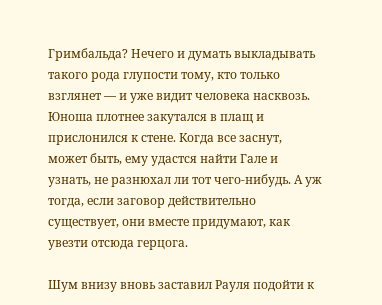Гримбальда? Нечего и думать выкладывать такого рода глупости тому, кто только взглянет — и уже видит человека насквозь. Юноша плотнее закутался в плащ и прислонился к стене. Когда все заснут, может быть, ему удастся найти Гале и узнать, не разнюхал ли тот чего-нибудь. А уж тогда, если заговор действительно существует, они вместе придумают, как увезти отсюда герцога.

Шум внизу вновь заставил Рауля подойти к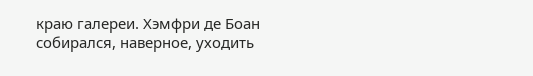краю галереи. Хэмфри де Боан собирался, наверное, уходить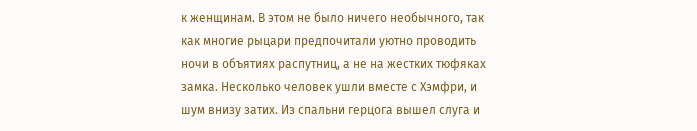к женщинам. В этом не было ничего необычного, так как многие рыцари предпочитали уютно проводить ночи в объятиях распутниц, а не на жестких тюфяках замка. Несколько человек ушли вместе с Хэмфри, и шум внизу затих. Из спальни герцога вышел слуга и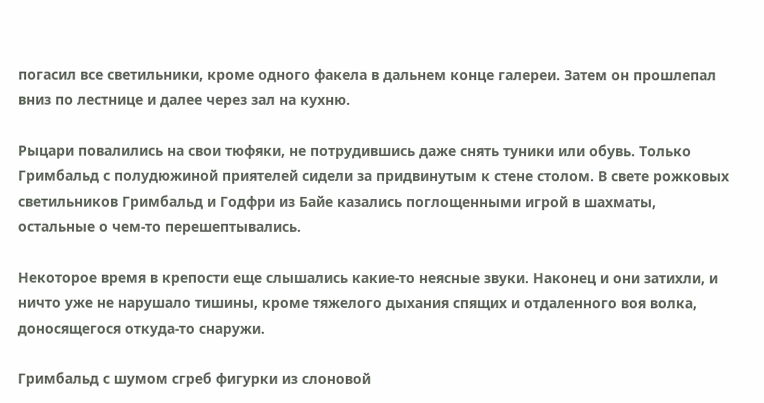погасил все светильники, кроме одного факела в дальнем конце галереи. Затем он прошлепал вниз по лестнице и далее через зал на кухню.

Рыцари повалились на свои тюфяки, не потрудившись даже снять туники или обувь. Только Гримбальд с полудюжиной приятелей сидели за придвинутым к стене столом. В свете рожковых светильников Гримбальд и Годфри из Байе казались поглощенными игрой в шахматы, остальные о чем-то перешептывались.

Некоторое время в крепости еще слышались какие-то неясные звуки. Наконец и они затихли, и ничто уже не нарушало тишины, кроме тяжелого дыхания спящих и отдаленного воя волка, доносящегося откуда-то снаружи.

Гримбальд с шумом сгреб фигурки из слоновой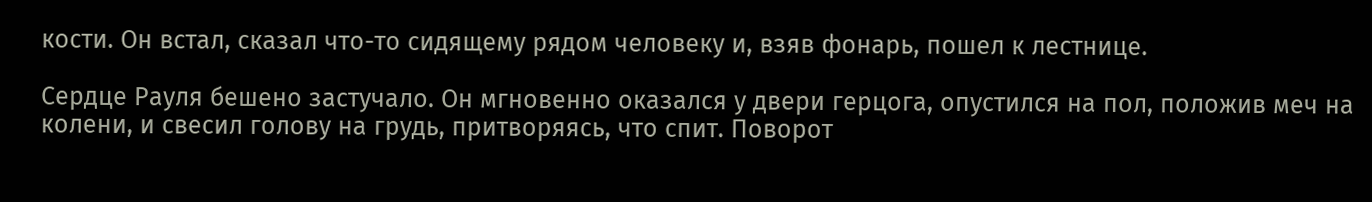кости. Он встал, сказал что-то сидящему рядом человеку и, взяв фонарь, пошел к лестнице.

Сердце Рауля бешено застучало. Он мгновенно оказался у двери герцога, опустился на пол, положив меч на колени, и свесил голову на грудь, притворяясь, что спит. Поворот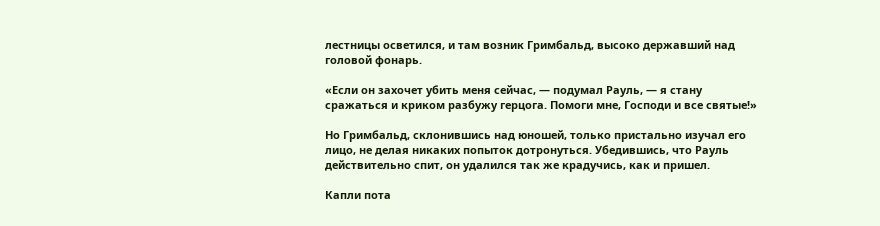лестницы осветился, и там возник Гримбальд, высоко державший над головой фонарь.

«Если он захочет убить меня сейчас, — подумал Рауль, — я стану сражаться и криком разбужу герцога. Помоги мне, Господи и все святые!»

Но Гримбальд, склонившись над юношей, только пристально изучал его лицо, не делая никаких попыток дотронуться. Убедившись, что Рауль действительно спит, он удалился так же крадучись, как и пришел.

Капли пота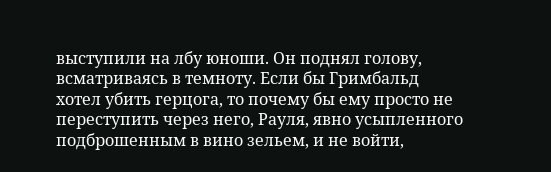выступили на лбу юноши. Он поднял голову, всматриваясь в темноту. Если бы Гримбальд хотел убить герцога, то почему бы ему просто не переступить через него, Рауля, явно усыпленного подброшенным в вино зельем, и не войти,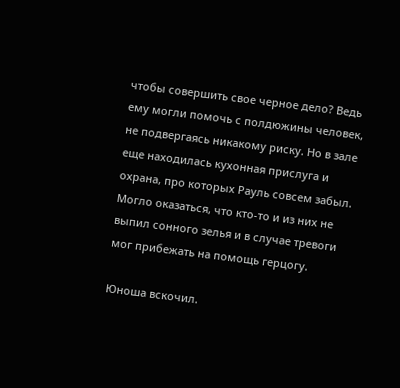чтобы совершить свое черное дело? Ведь ему могли помочь с полдюжины человек, не подвергаясь никакому риску. Но в зале еще находилась кухонная прислуга и охрана, про которых Рауль совсем забыл. Могло оказаться, что кто-то и из них не выпил сонного зелья и в случае тревоги мог прибежать на помощь герцогу.

Юноша вскочил.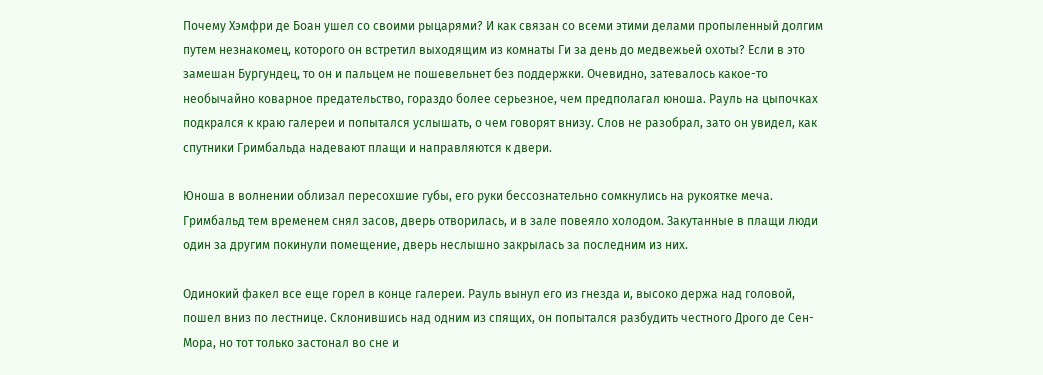Почему Хэмфри де Боан ушел со своими рыцарями? И как связан со всеми этими делами пропыленный долгим путем незнакомец, которого он встретил выходящим из комнаты Ги за день до медвежьей охоты? Если в это замешан Бургундец, то он и пальцем не пошевельнет без поддержки. Очевидно, затевалось какое-то необычайно коварное предательство, гораздо более серьезное, чем предполагал юноша. Рауль на цыпочках подкрался к краю галереи и попытался услышать, о чем говорят внизу. Слов не разобрал, зато он увидел, как спутники Гримбальда надевают плащи и направляются к двери.

Юноша в волнении облизал пересохшие губы, его руки бессознательно сомкнулись на рукоятке меча. Гримбальд тем временем снял засов, дверь отворилась, и в зале повеяло холодом. Закутанные в плащи люди один за другим покинули помещение, дверь неслышно закрылась за последним из них.

Одинокий факел все еще горел в конце галереи. Рауль вынул его из гнезда и, высоко держа над головой, пошел вниз по лестнице. Склонившись над одним из спящих, он попытался разбудить честного Дрого де Сен-Мора, но тот только застонал во сне и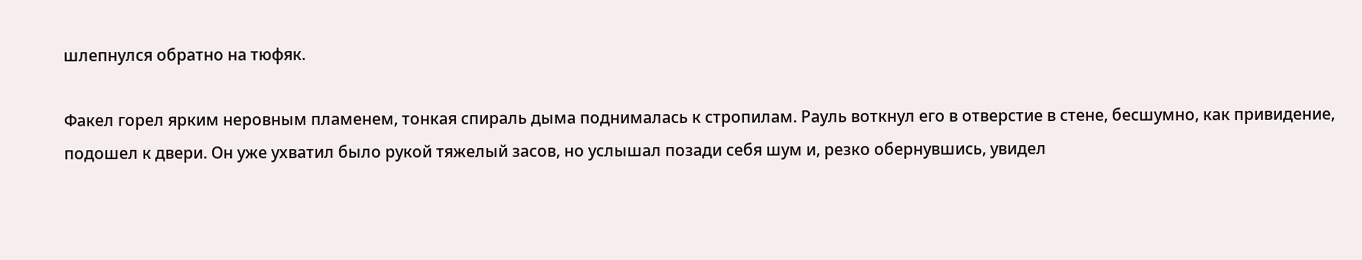шлепнулся обратно на тюфяк.

Факел горел ярким неровным пламенем, тонкая спираль дыма поднималась к стропилам. Рауль воткнул его в отверстие в стене, бесшумно, как привидение, подошел к двери. Он уже ухватил было рукой тяжелый засов, но услышал позади себя шум и, резко обернувшись, увидел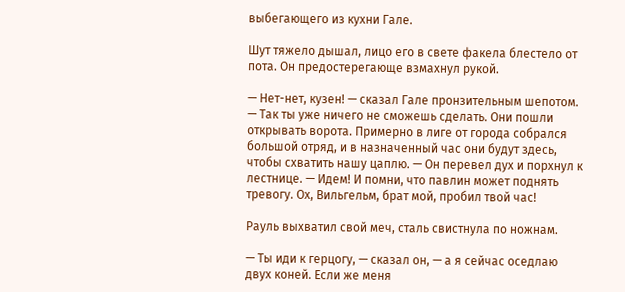выбегающего из кухни Гале.

Шут тяжело дышал, лицо его в свете факела блестело от пота. Он предостерегающе взмахнул рукой.

— Нет-нет, кузен! — сказал Гале пронзительным шепотом. — Так ты уже ничего не сможешь сделать. Они пошли открывать ворота. Примерно в лиге от города собрался большой отряд, и в назначенный час они будут здесь, чтобы схватить нашу цаплю. — Он перевел дух и порхнул к лестнице. — Идем! И помни, что павлин может поднять тревогу. Ох, Вильгельм, брат мой, пробил твой час!

Рауль выхватил свой меч, сталь свистнула по ножнам.

— Ты иди к герцогу, — сказал он, — а я сейчас оседлаю двух коней. Если же меня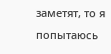заметят, то я попытаюсь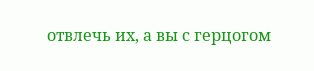отвлечь их, а вы с герцогом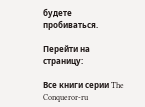будете пробиваться.

Перейти на страницу:

Все книги серии The Conqueror-ru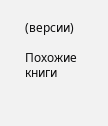(версии)

Похожие книги